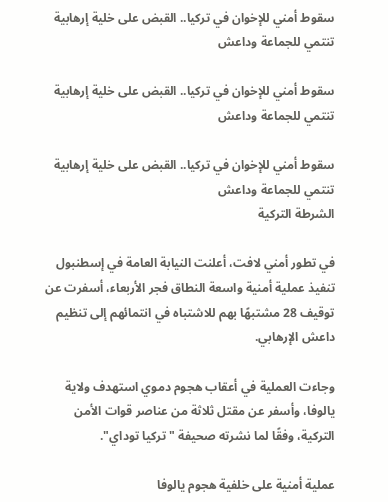سقوط أمني للإخوان في تركيا.. القبض على خلية إرهابية تنتمي للجماعة وداعش

سقوط أمني للإخوان في تركيا.. القبض على خلية إرهابية تنتمي للجماعة وداعش

سقوط أمني للإخوان في تركيا.. القبض على خلية إرهابية تنتمي للجماعة وداعش
الشرطة التركية

في تطور أمني لافت، أعلنت النيابة العامة في إسطنبول تنفيذ عملية أمنية واسعة النطاق فجر الأربعاء، أسفرت عن توقيف 28 مشتبهًا بهم للاشتباه في انتمائهم إلى تنظيم داعش الإرهابي.

وجاءت العملية في أعقاب هجوم دموي استهدف ولاية يالوفا، وأسفر عن مقتل ثلاثة من عناصر قوات الأمن التركية، وفقًا لما نشرته صحيفة "تركيا توداي".

عملية أمنية على خلفية هجوم يالوفا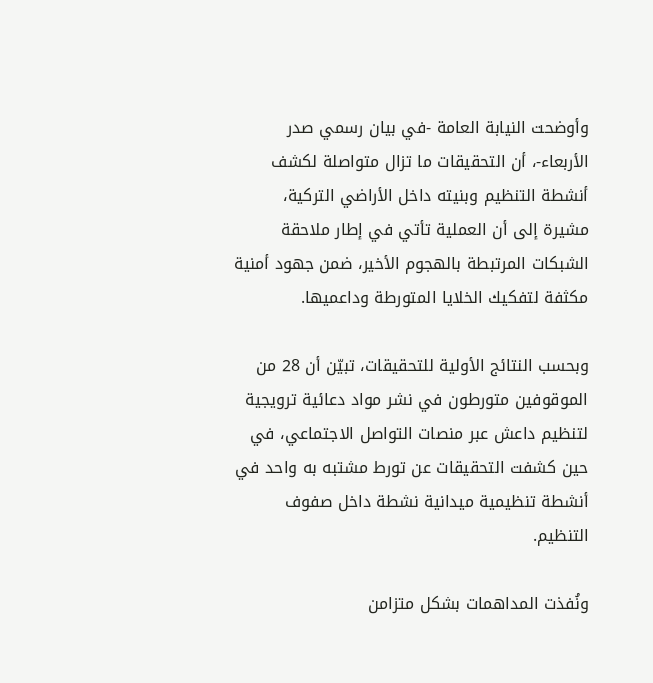وأوضحت النيابة العامة -في بيان رسمي صدر الأربعاء-، أن التحقيقات ما تزال متواصلة لكشف أنشطة التنظيم وبنيته داخل الأراضي التركية، مشيرة إلى أن العملية تأتي في إطار ملاحقة الشبكات المرتبطة بالهجوم الأخير، ضمن جهود أمنية مكثفة لتفكيك الخلايا المتورطة وداعميها.

وبحسب النتائج الأولية للتحقيقات، تبيّن أن 28 من الموقوفين متورطون في نشر مواد دعائية ترويجية لتنظيم داعش عبر منصات التواصل الاجتماعي، في حين كشفت التحقيقات عن تورط مشتبه به واحد في أنشطة تنظيمية ميدانية نشطة داخل صفوف التنظيم.

ونُفذت المداهمات بشكل متزامن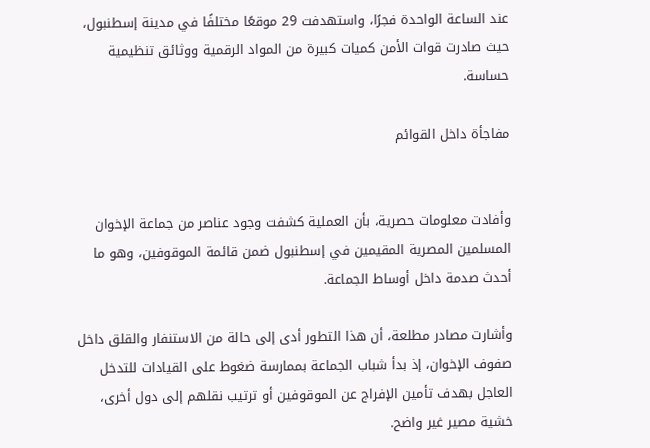عند الساعة الواحدة فجرًا، واستهدفت 29 موقعًا مختلفًا في مدينة إسطنبول، حيث صادرت قوات الأمن كميات كبيرة من المواد الرقمية ووثائق تنظيمية حساسة.

مفاجأة داخل القوائم


وأفادت معلومات حصرية، بأن العملية كشفت وجود عناصر من جماعة الإخوان المسلمين المصرية المقيمين في إسطنبول ضمن قائمة الموقوفين، وهو ما أحدث صدمة داخل أوساط الجماعة.

وأشارت مصادر مطلعة، أن هذا التطور أدى إلى حالة من الاستنفار والقلق داخل صفوف الإخوان، إذ بدأ شباب الجماعة بممارسة ضغوط على القيادات للتدخل العاجل بهدف تأمين الإفراج عن الموقوفين أو ترتيب نقلهم إلى دول أخرى، خشية مصير غير واضح.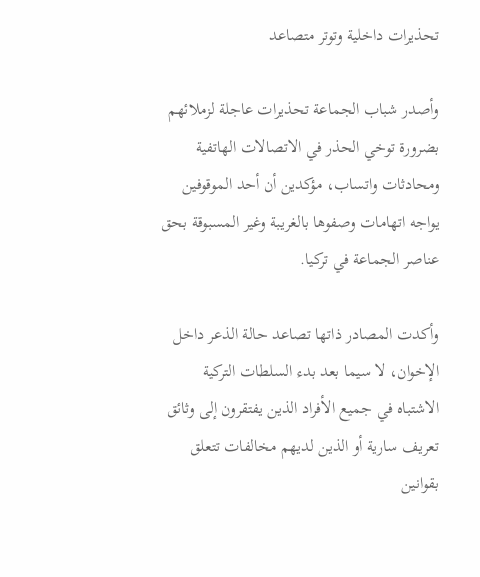تحذيرات داخلية وتوتر متصاعد

وأصدر شباب الجماعة تحذيرات عاجلة لزملائهم بضرورة توخي الحذر في الاتصالات الهاتفية ومحادثات واتساب، مؤكدين أن أحد الموقوفين يواجه اتهامات وصفوها بالغريبة وغير المسبوقة بحق عناصر الجماعة في تركيا.

وأكدت المصادر ذاتها تصاعد حالة الذعر داخل الإخوان، لا سيما بعد بدء السلطات التركية الاشتباه في جميع الأفراد الذين يفتقرون إلى وثائق تعريف سارية أو الذين لديهم مخالفات تتعلق بقوانين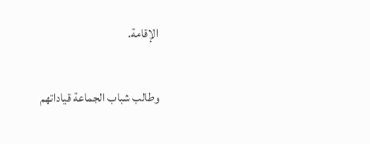الإقامة.

وطالب شباب الجماعة قياداتهم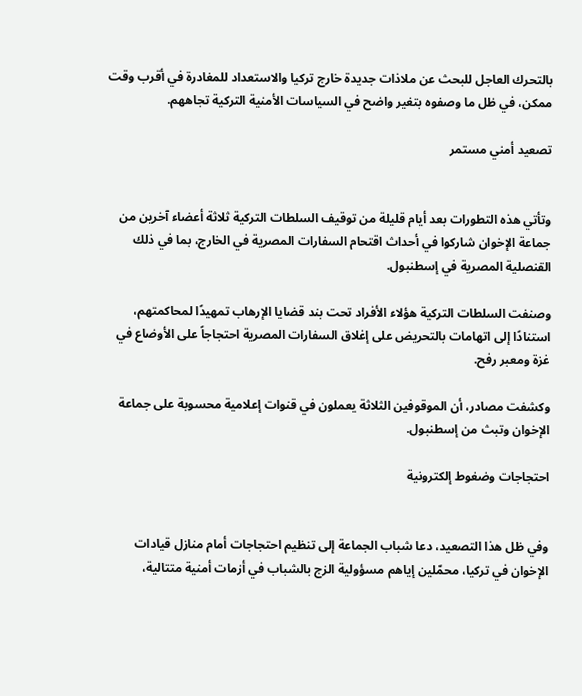بالتحرك العاجل للبحث عن ملاذات جديدة خارج تركيا والاستعداد للمغادرة في أقرب وقت ممكن، في ظل ما وصفوه بتغير واضح في السياسات الأمنية التركية تجاههم.

تصعيد أمني مستمر


وتأتي هذه التطورات بعد أيام قليلة من توقيف السلطات التركية ثلاثة أعضاء آخرين من جماعة الإخوان شاركوا في أحداث اقتحام السفارات المصرية في الخارج، بما في ذلك القنصلية المصرية في إسطنبول.

وصنفت السلطات التركية هؤلاء الأفراد تحت بند قضايا الإرهاب تمهيدًا لمحاكمتهم، استنادًا إلى اتهامات بالتحريض على إغلاق السفارات المصرية احتجاجاً على الأوضاع في غزة ومعبر رفح.

وكشفت مصادر، أن الموقوفين الثلاثة يعملون في قنوات إعلامية محسوبة على جماعة الإخوان وتبث من إسطنبول.

احتجاجات وضغوط إلكترونية


وفي ظل هذا التصعيد، دعا شباب الجماعة إلى تنظيم احتجاجات أمام منازل قيادات الإخوان في تركيا، محمّلين إياهم مسؤولية الزج بالشباب في أزمات أمنية متتالية،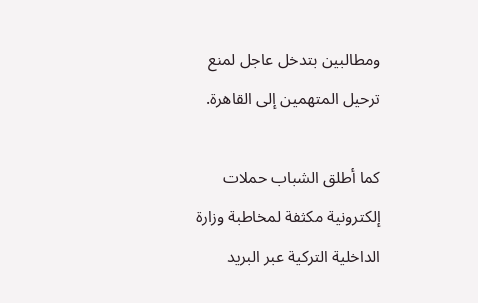ومطالبين بتدخل عاجل لمنع ترحيل المتهمين إلى القاهرة.

كما أطلق الشباب حملات إلكترونية مكثفة لمخاطبة وزارة الداخلية التركية عبر البريد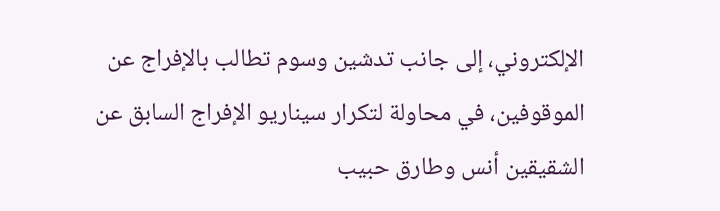الإلكتروني، إلى جانب تدشين وسوم تطالب بالإفراج عن الموقوفين، في محاولة لتكرار سيناريو الإفراج السابق عن الشقيقين أنس وطارق حبيب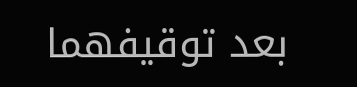بعد توقيفهما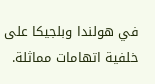في هولندا وبلجيكا على خلفية اتهامات مماثلة.